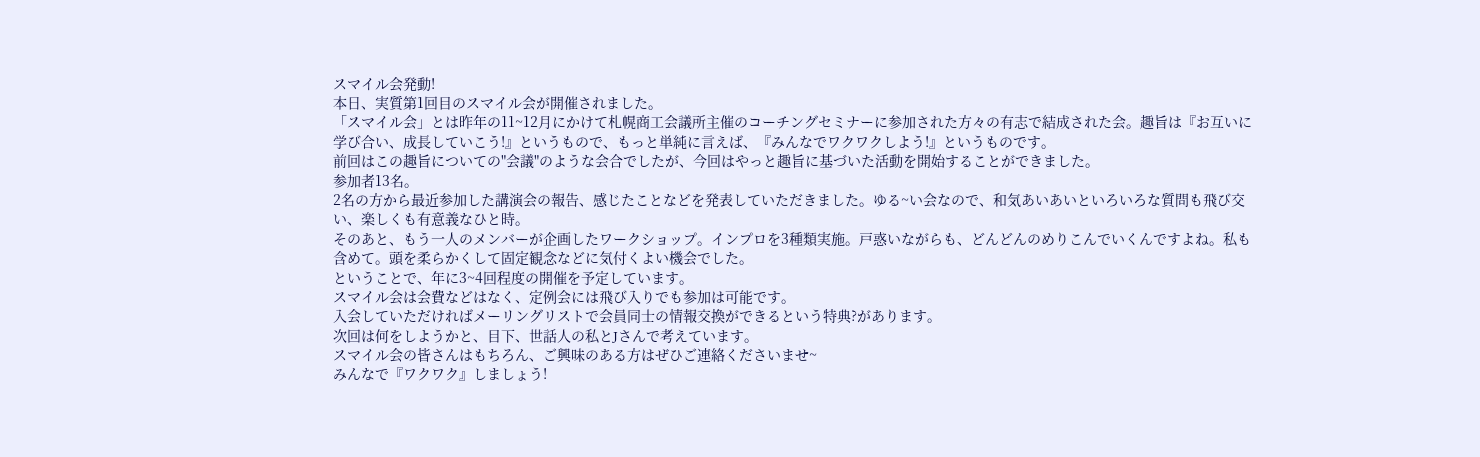スマイル会発動!
本日、実質第1回目のスマイル会が開催されました。
「スマイル会」とは昨年の11~12月にかけて札幌商工会議所主催のコーチングセミナーに参加された方々の有志で結成された会。趣旨は『お互いに学び合い、成長していこう!』というもので、もっと単純に言えば、『みんなでワクワクしよう!』というものです。
前回はこの趣旨についての"会議"のような会合でしたが、今回はやっと趣旨に基づいた活動を開始することができました。
参加者13名。
2名の方から最近参加した講演会の報告、感じたことなどを発表していただきました。ゆる~い会なので、和気あいあいといろいろな質問も飛び交い、楽しくも有意義なひと時。
そのあと、もう一人のメンバーが企画したワークショップ。インプロを3種類実施。戸惑いながらも、どんどんのめりこんでいくんですよね。私も含めて。頭を柔らかくして固定観念などに気付くよい機会でした。
ということで、年に3~4回程度の開催を予定しています。
スマイル会は会費などはなく、定例会には飛び入りでも参加は可能です。
入会していただければメーリングリストで会員同士の情報交換ができるという特典?があります。
次回は何をしようかと、目下、世話人の私とJさんで考えています。
スマイル会の皆さんはもちろん、ご興味のある方はぜひご連絡くださいませ~
みんなで『ワクワク』しましょう!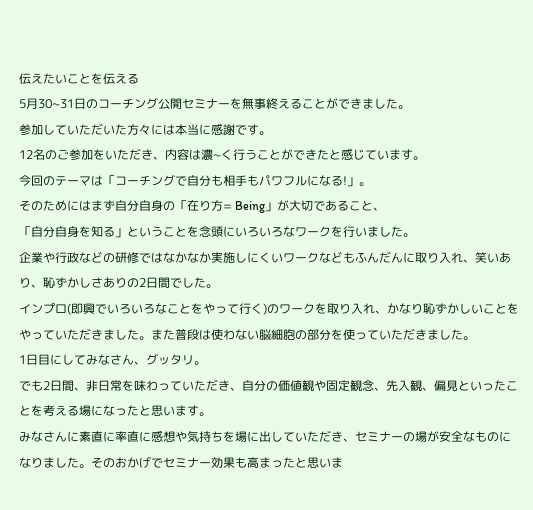伝えたいことを伝える
5月30~31日のコーチング公開セミナーを無事終えることができました。
参加していただいた方々には本当に感謝です。
12名のご参加をいただき、内容は濃~く行うことができたと感じています。
今回のテーマは「コーチングで自分も相手もパワフルになる!」。
そのためにはまず自分自身の「在り方= Being」が大切であること、
「自分自身を知る」ということを念頭にいろいろなワークを行いました。
企業や行政などの研修ではなかなか実施しにくいワークなどもふんだんに取り入れ、笑いあり、恥ずかしさありの2日間でした。
インプロ(即興でいろいろなことをやって行く)のワークを取り入れ、かなり恥ずかしいことをやっていただきました。また普段は使わない脳細胞の部分を使っていただきました。
1日目にしてみなさん、グッタリ。
でも2日間、非日常を味わっていただき、自分の価値観や固定観念、先入観、偏見といったことを考える場になったと思います。
みなさんに素直に率直に感想や気持ちを場に出していただき、セミナーの場が安全なものになりました。そのおかげでセミナー効果も高まったと思いま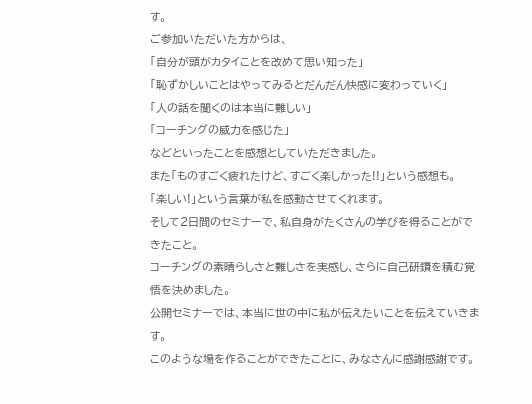す。
ご参加いただいた方からは、
「自分が頭がカタイことを改めて思い知った」
「恥ずかしいことはやってみるとだんだん快感に変わっていく」
「人の話を聞くのは本当に難しい」
「コーチングの威力を感じた」
などといったことを感想としていただきました。
また「ものすごく疲れたけど、すごく楽しかった!!」という感想も。
「楽しい!」という言葉が私を感動させてくれます。
そして2日間のセミナーで、私自身がたくさんの学びを得ることができたこと。
コーチングの素晴らしさと難しさを実感し、さらに自己研鑽を積む覚悟を決めました。
公開セミナーでは、本当に世の中に私が伝えたいことを伝えていきます。
このような場を作ることができたことに、みなさんに感謝感謝です。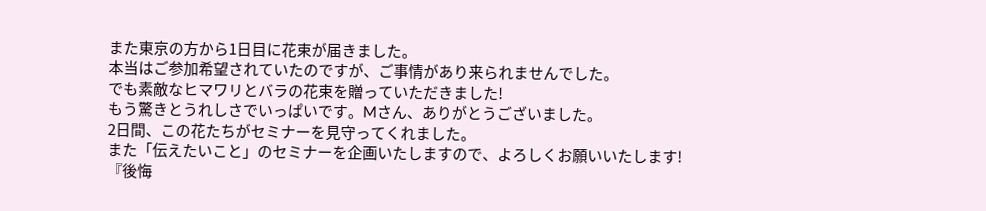また東京の方から1日目に花束が届きました。
本当はご参加希望されていたのですが、ご事情があり来られませんでした。
でも素敵なヒマワリとバラの花束を贈っていただきました!
もう驚きとうれしさでいっぱいです。Mさん、ありがとうございました。
2日間、この花たちがセミナーを見守ってくれました。
また「伝えたいこと」のセミナーを企画いたしますので、よろしくお願いいたします!
『後悔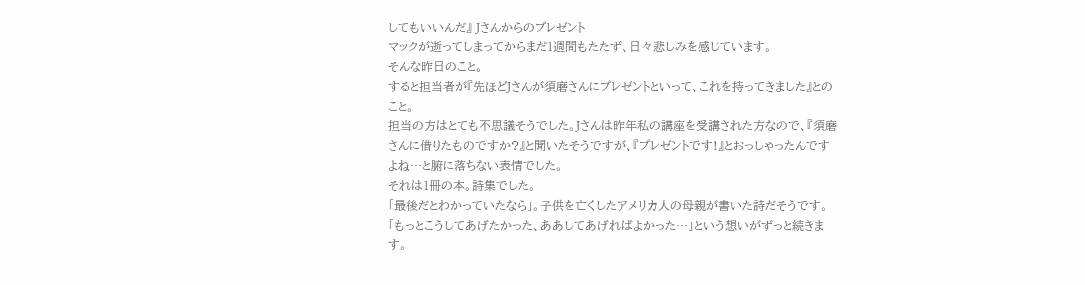してもいいんだ』 Jさんからのプレゼント
マックが逝ってしまってからまだ1週間もたたず、日々悲しみを感じています。
そんな昨日のこと。
すると担当者が『先ほどJさんが須磨さんにプレゼントといって、これを持ってきました』とのこと。
担当の方はとても不思議そうでした。Jさんは昨年私の講座を受講された方なので、『須磨さんに借りたものですか?』と聞いたそうですが、『プレゼントです!』とおっしゃったんですよね…と腑に落ちない表情でした。
それは1冊の本。詩集でした。
「最後だとわかっていたなら」。子供を亡くしたアメリカ人の母親が書いた詩だそうです。
「もっとこうしてあげたかった、ああしてあげればよかった…」という想いがずっと続きます。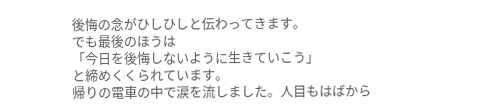後悔の念がひしひしと伝わってきます。
でも最後のほうは
「今日を後悔しないように生きていこう」
と締めくくられています。
帰りの電車の中で涙を流しました。人目もはばから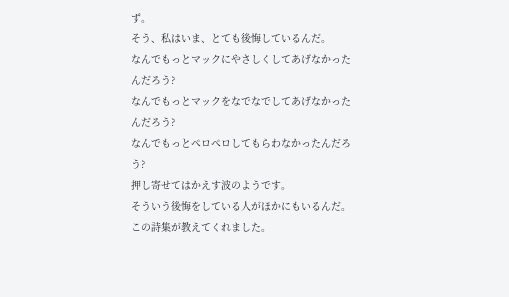ず。
そう、私はいま、とても後悔しているんだ。
なんでもっとマックにやさしくしてあげなかったんだろう?
なんでもっとマックをなでなでしてあげなかったんだろう?
なんでもっとペロペロしてもらわなかったんだろう?
押し寄せてはかえす波のようです。
そういう後悔をしている人がほかにもいるんだ。
この詩集が教えてくれました。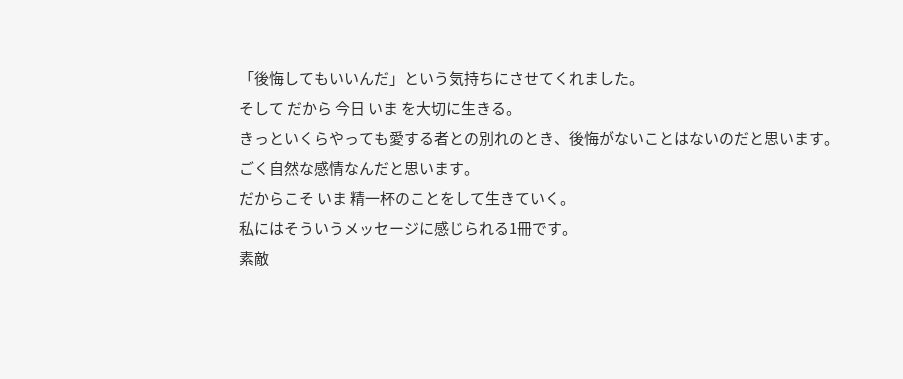「後悔してもいいんだ」という気持ちにさせてくれました。
そして だから 今日 いま を大切に生きる。
きっといくらやっても愛する者との別れのとき、後悔がないことはないのだと思います。
ごく自然な感情なんだと思います。
だからこそ いま 精一杯のことをして生きていく。
私にはそういうメッセージに感じられる1冊です。
素敵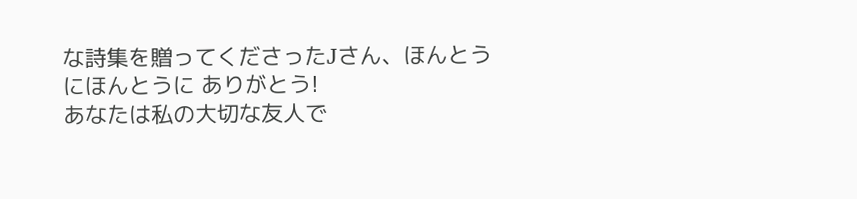な詩集を贈ってくださったJさん、ほんとうにほんとうに ありがとう!
あなたは私の大切な友人で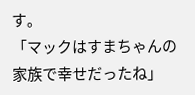す。
「マックはすまちゃんの家族で幸せだったね」